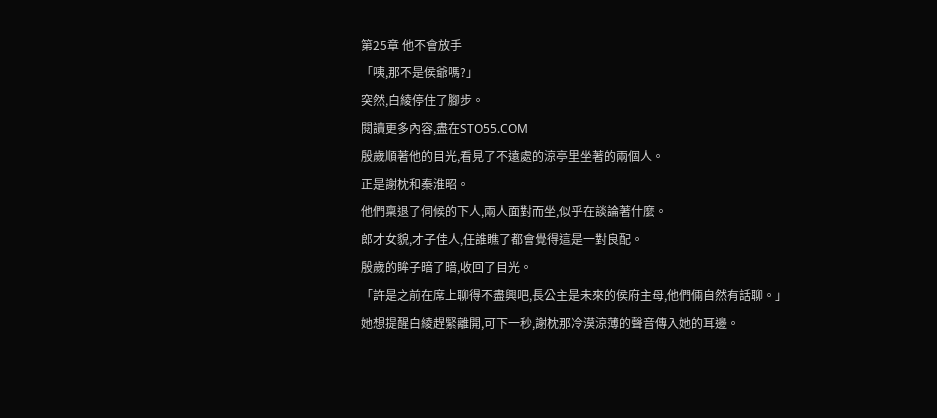第25章 他不會放手
「咦,那不是侯爺嗎?」
突然,白綾停住了腳步。
閱讀更多內容,盡在STO55.COM
殷歲順著他的目光,看見了不遠處的涼亭里坐著的兩個人。
正是謝枕和秦淮昭。
他們稟退了伺候的下人,兩人面對而坐,似乎在談論著什麼。
郎才女貌,才子佳人,任誰瞧了都會覺得這是一對良配。
殷歲的眸子暗了暗,收回了目光。
「許是之前在席上聊得不盡興吧,長公主是未來的侯府主母,他們倆自然有話聊。」
她想提醒白綾趕緊離開,可下一秒,謝枕那冷漠涼薄的聲音傳入她的耳邊。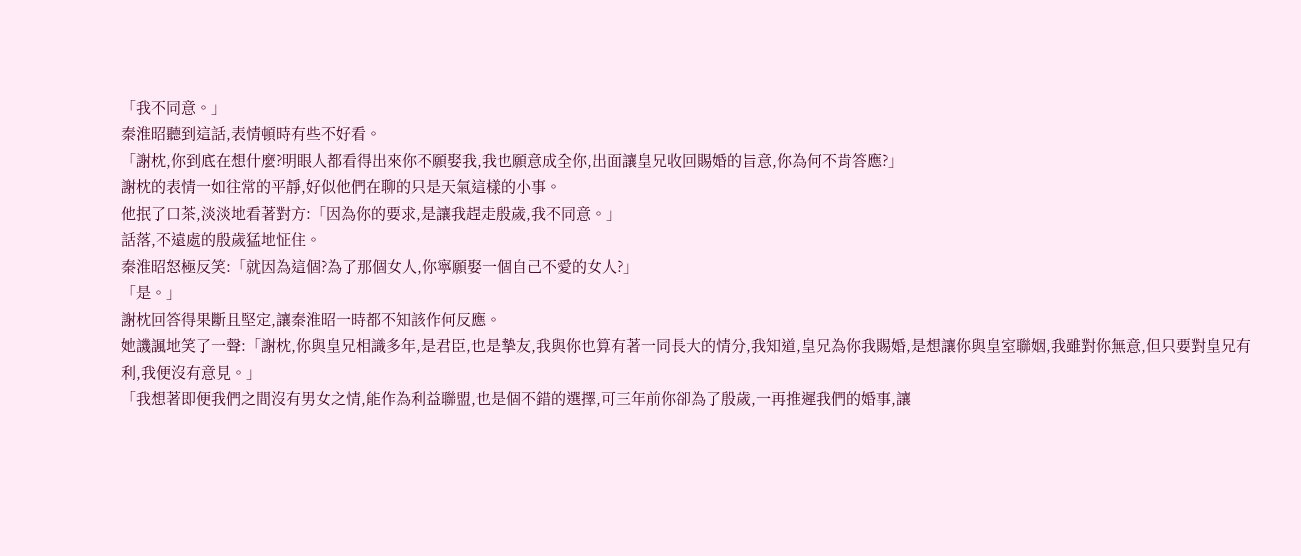「我不同意。」
秦淮昭聽到這話,表情頓時有些不好看。
「謝枕,你到底在想什麼?明眼人都看得出來你不願娶我,我也願意成全你,出面讓皇兄收回賜婚的旨意,你為何不肯答應?」
謝枕的表情一如往常的平靜,好似他們在聊的只是天氣這樣的小事。
他抿了口茶,淡淡地看著對方:「因為你的要求,是讓我趕走殷歲,我不同意。」
話落,不遠處的殷歲猛地怔住。
秦淮昭怒極反笑:「就因為這個?為了那個女人,你寧願娶一個自己不愛的女人?」
「是。」
謝枕回答得果斷且堅定,讓秦淮昭一時都不知該作何反應。
她譏諷地笑了一聲:「謝枕,你與皇兄相識多年,是君臣,也是摯友,我與你也算有著一同長大的情分,我知道,皇兄為你我賜婚,是想讓你與皇室聯姻,我雖對你無意,但只要對皇兄有利,我便沒有意見。」
「我想著即便我們之間沒有男女之情,能作為利益聯盟,也是個不錯的選擇,可三年前你卻為了殷歲,一再推遲我們的婚事,讓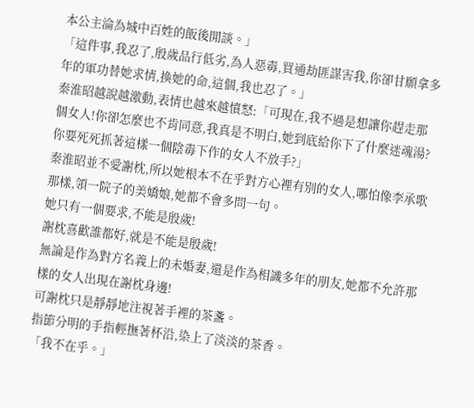本公主淪為城中百姓的飯後閒談。」
「這件事,我忍了,殷歲品行低劣,為人惡毒,買通劫匪謀害我,你卻甘願拿多年的軍功替她求情,換她的命,這個,我也忍了。」
秦淮昭越說越激動,表情也越來越憤怒:「可現在,我不過是想讓你趕走那個女人!你卻怎麼也不肯同意,我真是不明白,她到底給你下了什麼迷魂湯?你要死死抓著這樣一個陰毒下作的女人不放手?」
秦淮昭並不愛謝枕,所以她根本不在乎對方心裡有別的女人,哪怕像李承歌那樣,領一院子的美嬌娘,她都不會多問一句。
她只有一個要求,不能是殷歲!
謝枕喜歡誰都好,就是不能是殷歲!
無論是作為對方名義上的未婚妻,還是作為相識多年的朋友,她都不允許那樣的女人出現在謝枕身邊!
可謝枕只是靜靜地注視著手裡的茶盞。
指節分明的手指輕撫著杯沿,染上了淡淡的茶香。
「我不在乎。」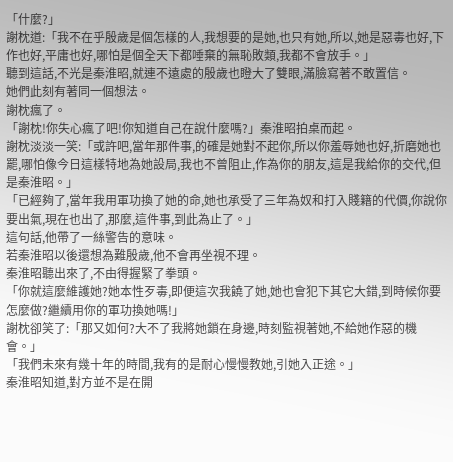「什麼?」
謝枕道:「我不在乎殷歲是個怎樣的人,我想要的是她,也只有她,所以,她是惡毒也好,下作也好,平庸也好,哪怕是個全天下都唾棄的無恥敗類,我都不會放手。」
聽到這話,不光是秦淮昭,就連不遠處的殷歲也瞪大了雙眼,滿臉寫著不敢置信。
她們此刻有著同一個想法。
謝枕瘋了。
「謝枕!你失心瘋了吧!你知道自己在說什麼嗎?」秦淮昭拍桌而起。
謝枕淡淡一笑:「或許吧,當年那件事,的確是她對不起你,所以你羞辱她也好,折磨她也罷,哪怕像今日這樣特地為她設局,我也不曾阻止,作為你的朋友,這是我給你的交代,但是秦淮昭。」
「已經夠了,當年我用軍功換了她的命,她也承受了三年為奴和打入賤籍的代價,你說你要出氣,現在也出了,那麼,這件事,到此為止了。」
這句話,他帶了一絲警告的意味。
若秦淮昭以後還想為難殷歲,他不會再坐視不理。
秦淮昭聽出來了,不由得握緊了拳頭。
「你就這麼維護她?她本性歹毒,即便這次我饒了她,她也會犯下其它大錯,到時候你要怎麼做?繼續用你的軍功換她嗎!」
謝枕卻笑了:「那又如何?大不了我將她鎖在身邊,時刻監視著她,不給她作惡的機會。」
「我們未來有幾十年的時間,我有的是耐心慢慢教她,引她入正途。」
秦淮昭知道,對方並不是在開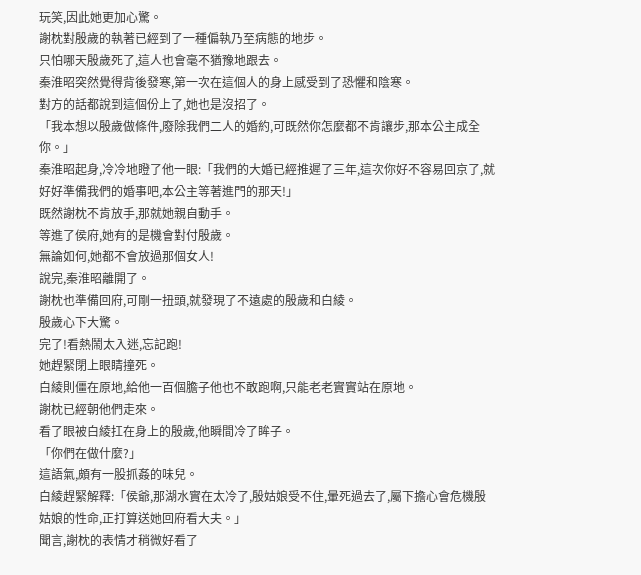玩笑,因此她更加心驚。
謝枕對殷歲的執著已經到了一種偏執乃至病態的地步。
只怕哪天殷歲死了,這人也會毫不猶豫地跟去。
秦淮昭突然覺得背後發寒,第一次在這個人的身上感受到了恐懼和陰寒。
對方的話都說到這個份上了,她也是沒招了。
「我本想以殷歲做條件,廢除我們二人的婚約,可既然你怎麼都不肯讓步,那本公主成全你。」
秦淮昭起身,冷冷地瞪了他一眼:「我們的大婚已經推遲了三年,這次你好不容易回京了,就好好準備我們的婚事吧,本公主等著進門的那天!」
既然謝枕不肯放手,那就她親自動手。
等進了侯府,她有的是機會對付殷歲。
無論如何,她都不會放過那個女人!
說完,秦淮昭離開了。
謝枕也準備回府,可剛一扭頭,就發現了不遠處的殷歲和白綾。
殷歲心下大驚。
完了!看熱鬧太入迷,忘記跑!
她趕緊閉上眼睛撞死。
白綾則僵在原地,給他一百個膽子他也不敢跑啊,只能老老實實站在原地。
謝枕已經朝他們走來。
看了眼被白綾扛在身上的殷歲,他瞬間冷了眸子。
「你們在做什麼?」
這語氣,頗有一股抓姦的味兒。
白綾趕緊解釋:「侯爺,那湖水實在太冷了,殷姑娘受不住,暈死過去了,屬下擔心會危機殷姑娘的性命,正打算送她回府看大夫。」
聞言,謝枕的表情才稍微好看了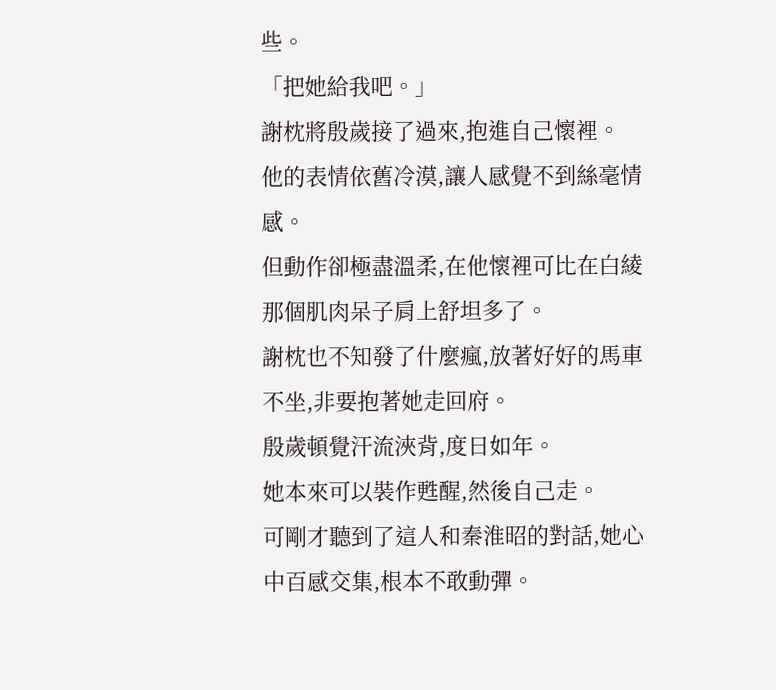些。
「把她給我吧。」
謝枕將殷歲接了過來,抱進自己懷裡。
他的表情依舊冷漠,讓人感覺不到絲毫情感。
但動作卻極盡溫柔,在他懷裡可比在白綾那個肌肉呆子肩上舒坦多了。
謝枕也不知發了什麼瘋,放著好好的馬車不坐,非要抱著她走回府。
殷歲頓覺汗流浹背,度日如年。
她本來可以裝作甦醒,然後自己走。
可剛才聽到了這人和秦淮昭的對話,她心中百感交集,根本不敢動彈。